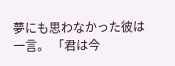夢にも思わなかった彼は一言。 「君は今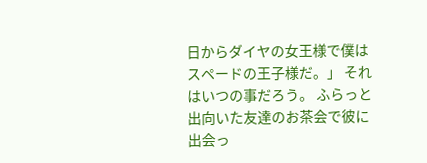日からダイヤの女王様で僕はスペードの王子様だ。」 それはいつの事だろう。 ふらっと出向いた友達のお茶会で彼に出会っ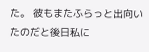た。 彼もまたふらっと出向いたのだと後日私に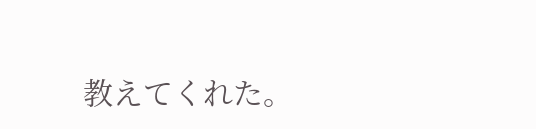教えてくれた。